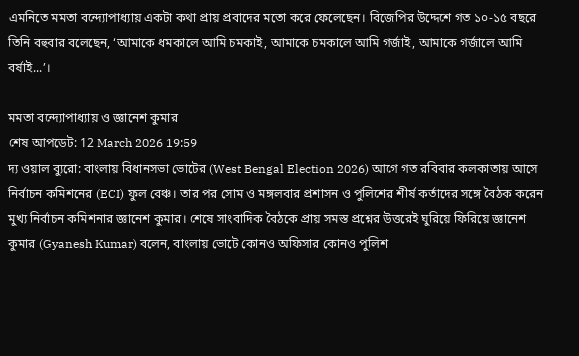এমনিতে মমতা বন্দ্যোপাধ্যায় একটা কথা প্রায় প্রবাদের মতো করে ফেলেছেন। বিজেপির উদ্দেশে গত ১০-১৫ বছরে তিনি বহুবার বলেছেন, ‘আমাকে ধমকালে আমি চমকাই, আমাকে চমকালে আমি গর্জাই, আমাকে গর্জালে আমি বর্ষাই...’।

মমতা বন্দ্যোপাধ্যায় ও জ্ঞানেশ কুমার
শেষ আপডেট: 12 March 2026 19:59
দ্য ওয়াল ব্যুরো: বাংলায় বিধানসভা ভোটের (West Bengal Election 2026) আগে গত রবিবার কলকাতায় আসে নির্বাচন কমিশনের (ECI) ফুল বেঞ্চ। তার পর সোম ও মঙ্গলবার প্রশাসন ও পুলিশের শীর্ষ কর্তাদের সঙ্গে বৈঠক করেন মুখ্য নির্বাচন কমিশনার জ্ঞানেশ কুমার। শেষে সাংবাদিক বৈঠকে প্রায় সমস্ত প্রশ্নের উত্তরেই ঘুরিয়ে ফিরিয়ে জ্ঞানেশ কুমার (Gyanesh Kumar) বলেন, বাংলায় ভোটে কোনও অফিসার কোনও পুলিশ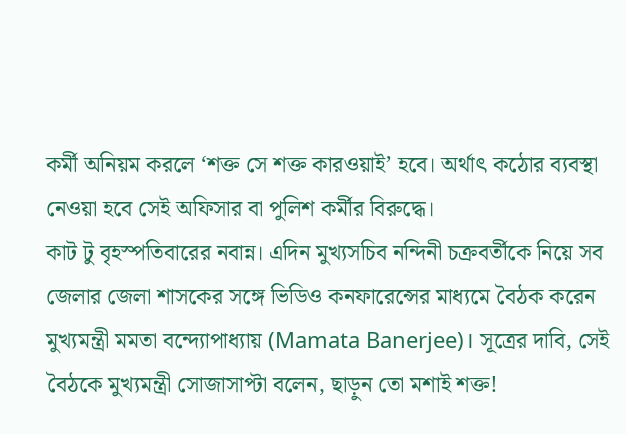কর্মী অনিয়ম করলে ‘শক্ত সে শক্ত কারওয়াই’ হবে। অর্থাৎ কঠোর ব্যবস্থা নেওয়া হবে সেই অফিসার বা পুলিশ কর্মীর বিরুদ্ধে।
কাট টু বৃহস্পতিবারের নবান্ন। এদিন মুখ্যসচিব নন্দিনী চক্রবর্তীকে নিয়ে সব জেলার জেলা শাসকের সঙ্গে ভিডিও কনফারেন্সের মাধ্যমে বৈঠক করেন মুখ্যমন্ত্রী মমতা বন্দ্যোপাধ্যায় (Mamata Banerjee)। সূত্রের দাবি, সেই বৈঠকে মুখ্যমন্ত্রী সোজাসাপ্টা বলেন, ছাড়ুন তো মশাই শক্ত!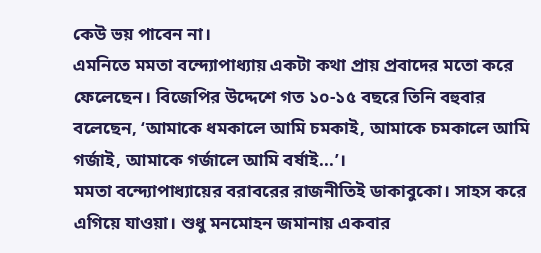কেউ ভয় পাবেন না।
এমনিতে মমতা বন্দ্যোপাধ্যায় একটা কথা প্রায় প্রবাদের মতো করে ফেলেছেন। বিজেপির উদ্দেশে গত ১০-১৫ বছরে তিনি বহুবার বলেছেন, ‘আমাকে ধমকালে আমি চমকাই, আমাকে চমকালে আমি গর্জাই, আমাকে গর্জালে আমি বর্ষাই...’।
মমতা বন্দ্যোপাধ্যায়ের বরাবরের রাজনীতিই ডাকাবুকো। সাহস করে এগিয়ে যাওয়া। শুধু মনমোহন জমানায় একবার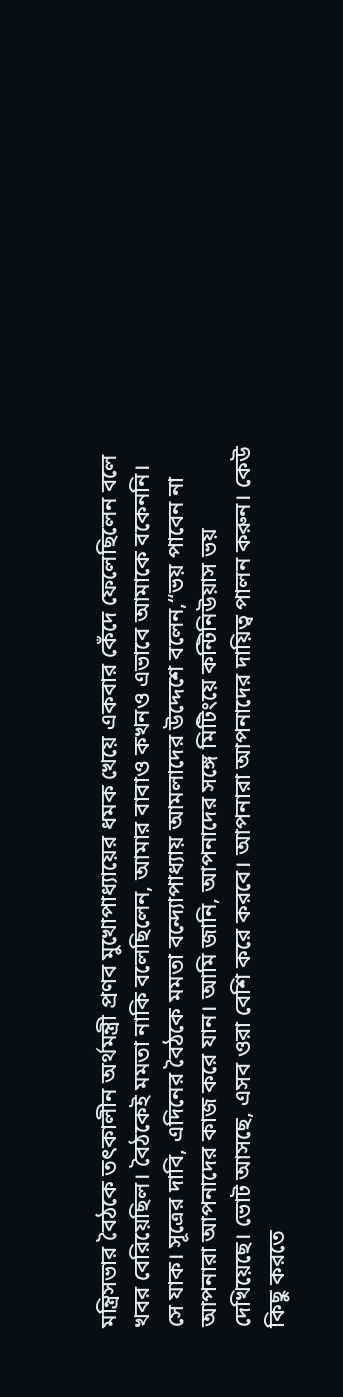মন্ত্রিসভার বৈঠকে তৎকালীন অর্থমন্ত্রী প্রণব মুখোপাধ্যায়ের ধমক খেয়ে একবার কেঁদে ফেলেছিলেন বলে খবর বেরিয়েছিল। বৈঠকেই মমতা নাকি বলেছিলেন, আমার বাবাও কখনও এভাবে আমাকে বকেননি।
সে যাক। সূত্রের দাবি, এদিনের বৈঠকে মমতা বন্দ্যোপাধ্যায় আমলাদের উদ্দেশে বলেন,“ভয় পাবেন না আপনারা আপনাদের কাজ করে যান। আমি জানি, আপনাদের সঙ্গে মিটিংয়ে কন্টিনিউয়াস ভয় দেখিয়েছে। ভোট আসছে, এসব ওরা বেশি করে করবে। আপনারা আপনাদের দায়িত্ব পালন করুন। কেউ কিছু করতে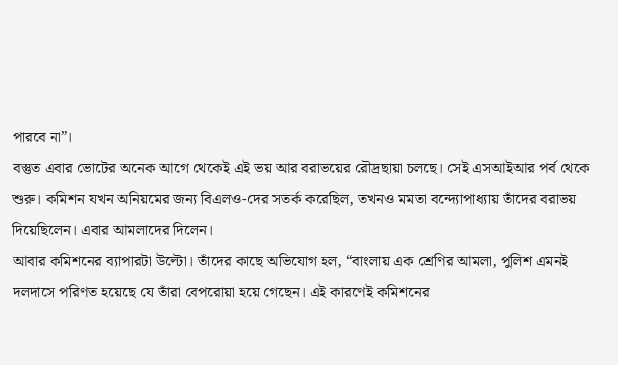পারবে না”।
বস্তুত এবার ভোটের অনেক আগে থেকেই এই ভয় আর বরাভয়ের রৌদ্রছায়া চলছে। সেই এসআইআর পর্ব থেকে শুরু। কমিশন যখন অনিয়মের জন্য বিএলও-দের সতর্ক করেছিল, তখনও মমতা বন্দ্যোপাধ্যায় তাঁদের বরাভয় দিয়েছিলেন। এবার আমলাদের দিলেন।
আবার কমিশনের ব্যাপারটা উল্টো। তাঁদের কাছে অভিযোগ হল, “বাংলায় এক শ্রেণির আমলা, পুলিশ এমনই দলদাসে পরিণত হয়েছে যে তাঁরা বেপরোয়া হয়ে গেছেন। এই কারণেই কমিশনের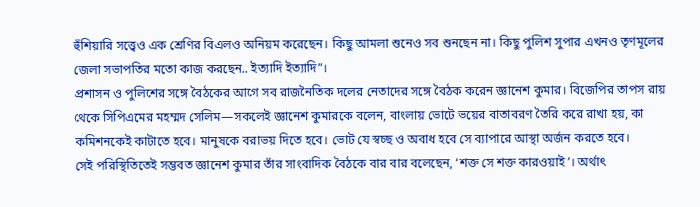হুঁশিয়ারি সত্ত্বেও এক শ্রেণির বিএলও অনিয়ম করেছেন। কিছু আমলা শুনেও সব শুনছেন না। কিছু পুলিশ সুপার এখনও তৃণমূলের জেলা সভাপতির মতো কাজ করছেন.. ইত্যাদি ইত্যাদি”।
প্রশাসন ও পুলিশের সঙ্গে বৈঠকের আগে সব রাজনৈতিক দলের নেতাদের সঙ্গে বৈঠক করেন জ্ঞানেশ কুমার। বিজেপির তাপস রায় থেকে সিপিএমের মহম্মদ সেলিম—সকলেই জ্ঞানেশ কুমারকে বলেন, বাংলায় ভোটে ভয়ের বাতাবরণ তৈরি করে রাখা হয়, কা কমিশনকেই কাটাতে হবে। মানুষকে বরাভয় দিতে হবে। ভোট যে স্বচ্ছ ও অবাধ হবে সে ব্যাপারে আস্থা অর্জন করতে হবে।
সেই পরিস্থিতিতেই সম্ভবত জ্ঞানেশ কুমার তাঁর সাংবাদিক বৈঠকে বার বার বলেছেন, ‘শক্ত সে শক্ত কারওয়াই’। অর্থাৎ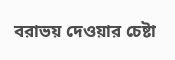বরাভয় দেওয়ার চেষ্টা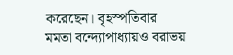করেছেন। বৃহস্পতিবার মমতা বন্দ্যোপাধ্যায়ও বরাভয়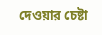দেওয়ার চেষ্টা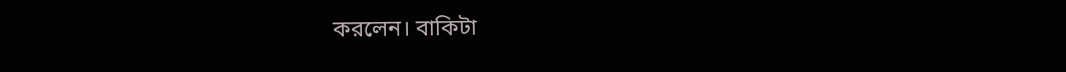করলেন। বাকিটা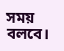সময় বলবে।